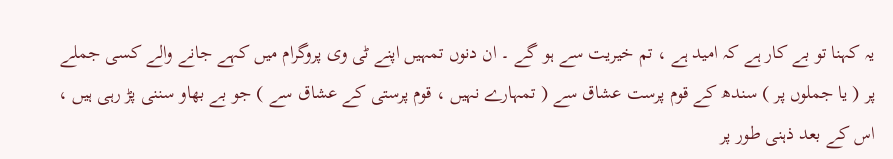یہ کہنا تو بے کار ہے کہ امید ہے ، تم خیریت سے ہو گے ۔ ان دنوں تمہیں اپنے ٹی وی پروگرام میں کہے جانے والے کسی جملے پر ( یا جملوں پر ) سندھ کے قوم پرست عشاق سے ( تمہارے نہیں ، قوم پرستی کے عشاق سے ) جو بے بھاو سننی پڑ رہی ہیں ، اس کے بعد ذہنی طور پر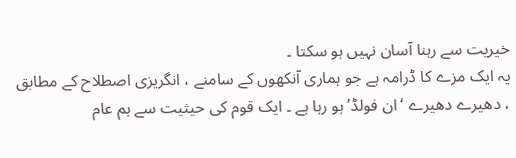خیریت سے رہنا آسان نہیں ہو سکتا ۔
یہ ایک مزے کا ڈرامہ ہے جو ہماری آنکھوں کے سامنے ، انگریزی اصطلاح کے مطابق ، دھیرے دھیرے ‘ان فولڈ’ ہو رہا ہے ۔ ایک قوم کی حیثیت سے ہم عام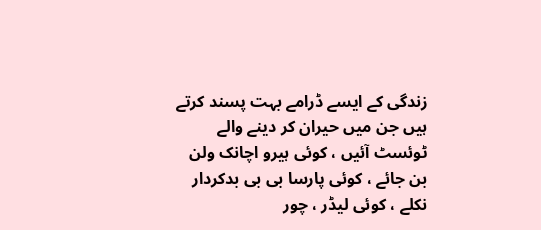زندگی کے ایسے ڈرامے بہت پسند کرتے ہیں جن میں حیران کر دینے والے ٹوئسٹ آئیں ، کوئی ہیرو اچانک ولن بن جائے ، کوئی پارسا بی بی بدکردار نکلے ، کوئی لیڈر ، چور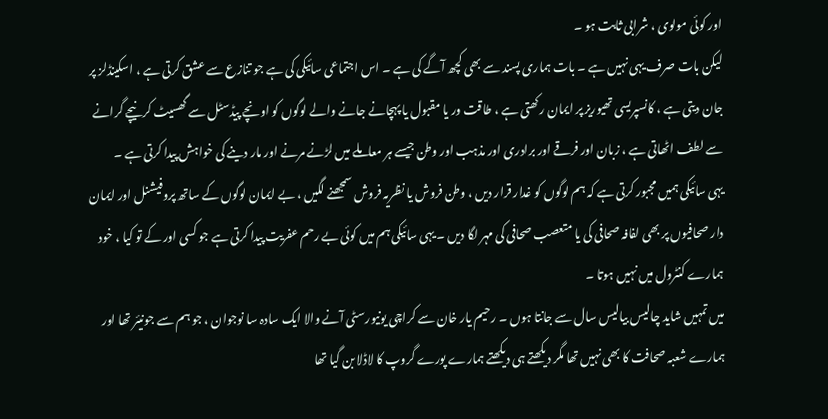اور کوئی مولوی ، شرابی ثابت ہو ۔
لیکن بات صرف یہی نہیں ہے ۔ بات ہماری پسند سے بھی کچھ آگے کی ہے ۔ اس اجتماعی سائیکی کی ہے جو تنازع سے عشق کرتی ہے ، اسکینڈلز پر جان دیتی ہے ، کانسپریسی تھیوریز پر ایمان رکھتی ہے ، طاقت ور یا مقبول یا پہچانے جانے والے لوگوں کو اونچے پیڈسٹل سے گھسیٹ کر نیچے گرانے سے لطف اٹھاتی ہے ، زبان اور فرقے اور برادری اور مذہب اور وطن جیسے ہر معاملے میں لڑنے مرنے اور مار دینے کی خواہش پیدا کرتی ہے ۔
یہی سائیکی ہمیں مجبور کرتی ہے کہ ہم لوگوں کو غدار قرار دیں ، وطن فروش یا نظریہ فروش سمجھنے لگیں ، بے ایمان لوگوں کے ساتھ پروفیشنل اور ایمان دار صحافیوں پر بھی لفافہ صحافی کی یا متعصب صحافی کی مہر لگا دیں ۔ یہی سائیکی ہم میں کوئی بے رحم عفریت پیدا کرتی ہے جو کسی اور کے تو کیا ، خود ہمارے کنٹرول میں نہیں ہوتا ۔
میں تمہیں شاید چالیس بیالیس سال سے جانتا ہوں ۔ رحیم یار خان سے کراچی یونیورسٹی آنے والا ایک سادہ سا نوجوان ، جو ہم سے جونیئر تھا اور ہمارے شعبہ صحافت کا بھی نہیں تھا مگر دیکھتے ہی دیکھتے ہمارے پورے گروپ کا لاڈلا بن گیا تھا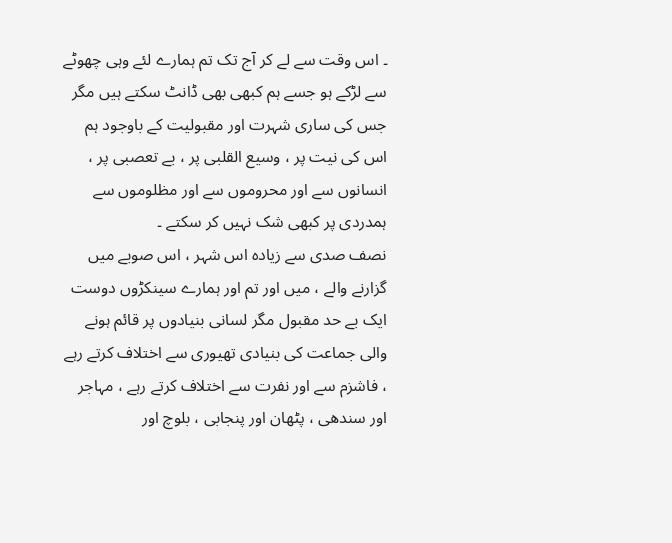۔ اس وقت سے لے کر آج تک تم ہمارے لئے وہی چھوٹے سے لڑکے ہو جسے ہم کبھی بھی ڈانٹ سکتے ہیں مگر جس کی ساری شہرت اور مقبولیت کے باوجود ہم اس کی نیت پر ، وسیع القلبی پر ، بے تعصبی پر ، انسانوں سے اور محروموں سے اور مظلوموں سے ہمدردی پر کبھی شک نہیں کر سکتے ۔
نصف صدی سے زیادہ اس شہر ، اس صوبے میں گزارنے والے ، میں اور تم اور ہمارے سینکڑوں دوست ایک بے حد مقبول مگر لسانی بنیادوں پر قائم ہونے والی جماعت کی بنیادی تھیوری سے اختلاف کرتے رہے ، فاشزم سے اور نفرت سے اختلاف کرتے رہے ، مہاجر اور سندھی ، پٹھان اور پنجابی ، بلوچ اور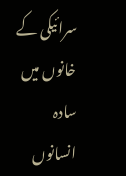سرائیکی کے خانوں میں سادہ انسانوں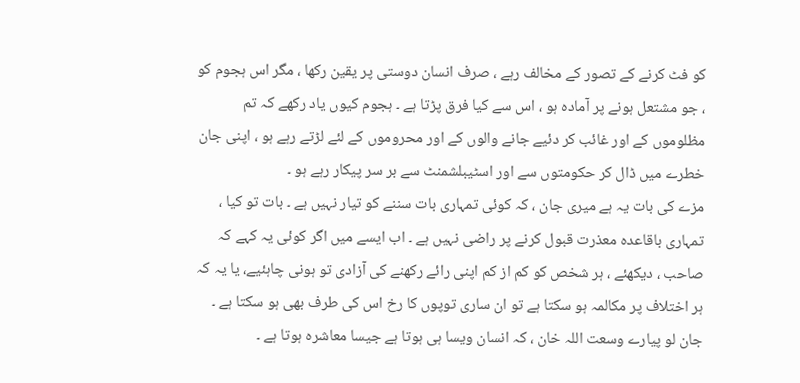کو فٹ کرنے کے تصور کے مخالف رہے ، صرف انسان دوستی پر یقین رکھا ، مگر اس ہجوم کو ، جو مشتعل ہونے پر آمادہ ہو ، اس سے کیا فرق پڑتا ہے ۔ ہجوم کیوں یاد رکھے کہ تم مظلوموں کے اور غائب کر دئیے جانے والوں کے اور محروموں کے لئے لڑتے رہے ہو ، اپنی جان خطرے میں ڈال کر حکومتوں سے اور اسٹیبلشمنٹ سے بر سر پیکار رہے ہو ۔
مزے کی بات یہ ہے میری جان ، کہ کوئی تمہاری بات سننے کو تیار نہیں ہے ۔ بات تو کیا ، تمہاری باقاعدہ معذرت قبول کرنے پر راضی نہیں ہے ۔ اب ایسے میں اگر کوئی یہ کہے کہ صاحب ، دیکھئے ، ہر شخص کو کم از کم اپنی رائے رکھنے کی آزادی تو ہونی چاہئیے، یا یہ کہ ہر اختلاف پر مکالمہ ہو سکتا ہے تو ان ساری توپوں کا رخ اس کی طرف بھی ہو سکتا ہے ۔
جان لو پیارے وسعت اللہ خان ، کہ انسان ویسا ہی ہوتا ہے جیسا معاشرہ ہوتا ہے ۔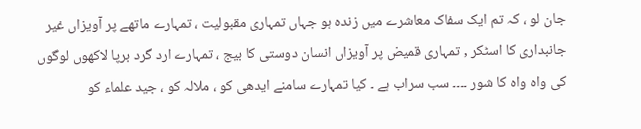جان لو ، کہ تم ایک سفاک معاشرے میں زندہ ہو جہاں تمہاری مقبولیت ، تمہارے ماتھے پر آویزاں غیر جانبداری کا اسٹکر , تمہاری قمیض پر آویزاں انسان دوستی کا بیج ، تمہارے ارد گرد برپا لاکھوں لوگوں کی واہ واہ کا شور ۔۔۔۔ سب سراب ہے ۔ کیا تمہارے سامنے ایدھی کو ، ملالہ کو ، جید علماء کو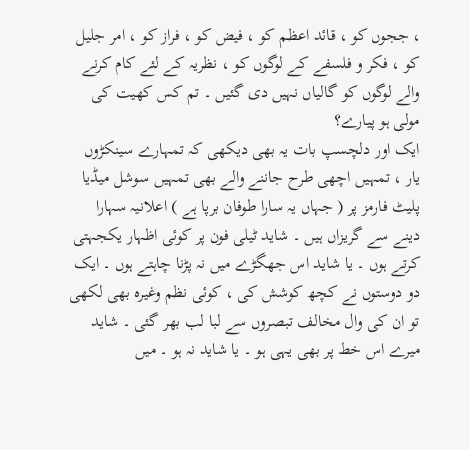، ججوں کو ، قائد اعظم کو ، فیض کو ، فراز کو ، امر جلیل کو ، فکر و فلسفے کے لوگوں کو ، نظریہ کے لئے کام کرنے والے لوگوں کو گالیاں نہیں دی گئیں ۔ تم کس کھیت کی مولی ہو پیارے؟
ایک اور دلچسپ بات یہ بھی دیکھی کہ تمہارے سینکڑوں یار ، تمہیں اچھی طرح جاننے والے بھی تمہیں سوشل میڈیا پلیٹ فارمز پر ( جہاں یہ سارا طوفان برپا ہے ) اعلانیہ سہارا دینے سے گریزاں ہیں ۔ شاید ٹیلی فون پر کوئی اظہار یکجہتی کرتے ہوں ۔ یا شاید اس جھگڑے میں نہ پڑنا چاہتے ہوں ۔ ایک دو دوستوں نے کچھ کوشش کی ، کوئی نظم وغیرہ بھی لکھی تو ان کی وال مخالف تبصروں سے لبا لب بھر گئی ۔ شاید میرے اس خط پر بھی یہی ہو ۔ یا شاید نہ ہو ۔ میں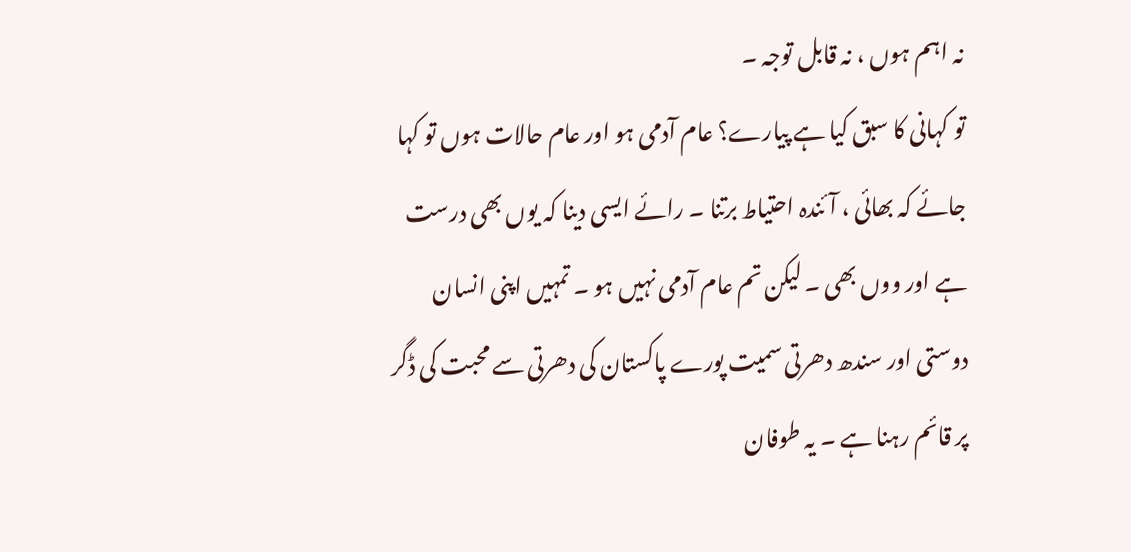نہ اہم ہوں ، نہ قابل توجہ ۔
تو کہانی کا سبق کیا ہے پیارے؟ عام آدمی ہو اور عام حالات ہوں تو کہا جائے کہ بھائی ، آئندہ احتیاط برتنا ۔ رائے ایسی دینا کہ یوں بھی درست ہے اور ووں بھی ۔ لیکن تم عام آدمی نہیں ہو ۔ تمہیں اپنی انسان دوستی اور سندھ دھرتی سمیت پورے پاکستان کی دھرتی سے محبت کی ڈگر پر قائم رہنا ہے ۔ یہ طوفان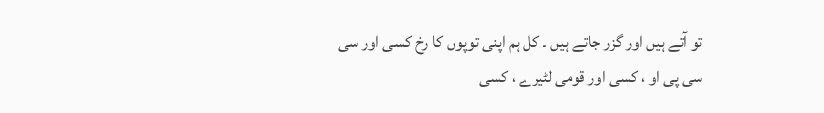تو آتے ہیں اور گزر جاتے ہیں ۔ کل ہم اپنی توپوں کا رخ کسی اور سی سی پی او ، کسی اور قومی لٹیرے ، کسی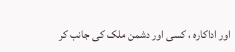اور اداکارہ ، کسی اور دشمن ملک کی جانب کر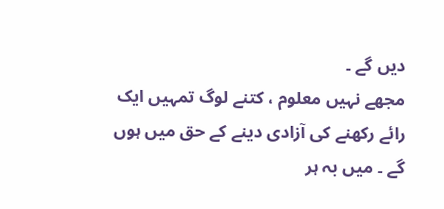دیں گے ۔
مجھے نہیں معلوم ، کتنے لوگ تمہیں ایک رائے رکھنے کی آزادی دینے کے حق میں ہوں گے ۔ میں بہ ہر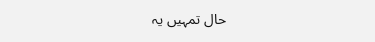حال تمہیں یہ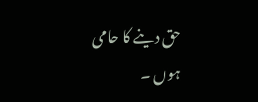حق دینے کا حامی ہوں ۔